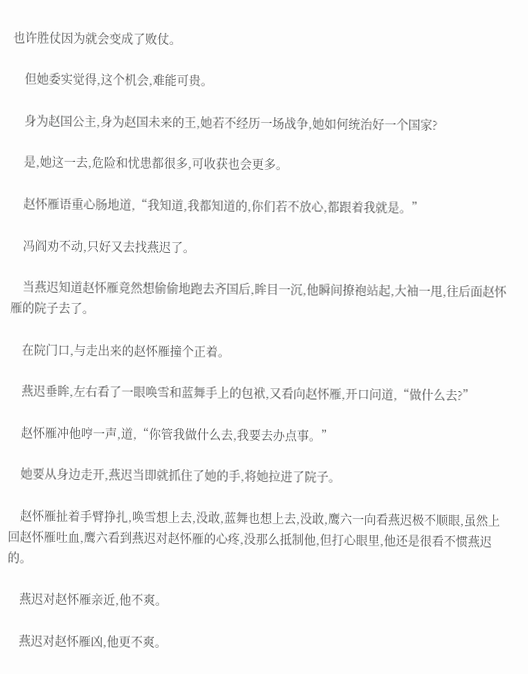也许胜仗因为就会变成了败仗。

    但她委实觉得,这个机会,难能可贵。

    身为赵国公主,身为赵国未来的王,她若不经历一场战争,她如何统治好一个国家?

    是,她这一去,危险和忧患都很多,可收获也会更多。

    赵怀雁语重心肠地道,“我知道,我都知道的,你们若不放心,都跟着我就是。”

    冯阎劝不动,只好又去找燕迟了。

    当燕迟知道赵怀雁竟然想偷偷地跑去齐国后,眸目一沉,他瞬间撩袍站起,大袖一甩,往后面赵怀雁的院子去了。

    在院门口,与走出来的赵怀雁撞个正着。

    燕迟垂眸,左右看了一眼唤雪和蓝舞手上的包袱,又看向赵怀雁,开口问道,“做什么去?”

    赵怀雁冲他哼一声,道,“你管我做什么去,我要去办点事。”

    她要从身边走开,燕迟当即就抓住了她的手,将她拉进了院子。

    赵怀雁扯着手臂挣扎,唤雪想上去,没敢,蓝舞也想上去,没敢,鹰六一向看燕迟极不顺眼,虽然上回赵怀雁吐血,鹰六看到燕迟对赵怀雁的心疼,没那么抵制他,但打心眼里,他还是很看不惯燕迟的。

    燕迟对赵怀雁亲近,他不爽。

    燕迟对赵怀雁凶,他更不爽。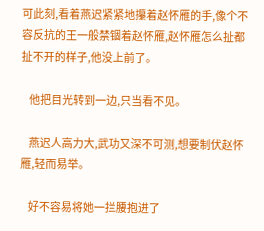可此刻,看着燕迟紧紧地攥着赵怀雁的手,像个不容反抗的王一般禁锢着赵怀雁,赵怀雁怎么扯都扯不开的样子,他没上前了。

    他把目光转到一边,只当看不见。

    燕迟人高力大,武功又深不可测,想要制伏赵怀雁,轻而易举。

    好不容易将她一拦腰抱进了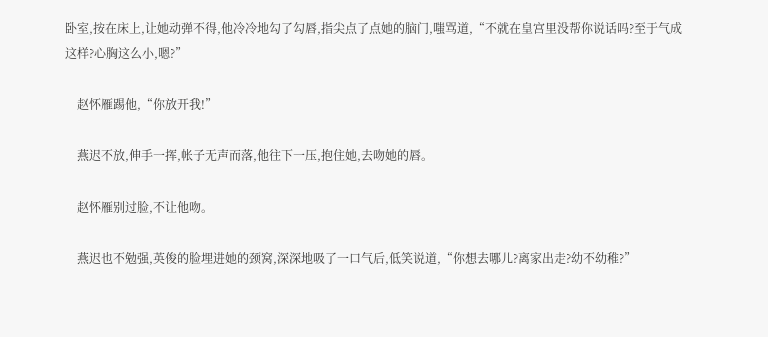卧室,按在床上,让她动弹不得,他冷冷地勾了勾唇,指尖点了点她的脑门,嗤骂道,“不就在皇宫里没帮你说话吗?至于气成这样?心胸这么小,嗯?”

    赵怀雁踢他,“你放开我!”

    燕迟不放,伸手一挥,帐子无声而落,他往下一压,抱住她,去吻她的唇。

    赵怀雁别过脸,不让他吻。

    燕迟也不勉强,英俊的脸埋进她的颈窝,深深地吸了一口气后,低笑说道,“你想去哪儿?离家出走?幼不幼稚?”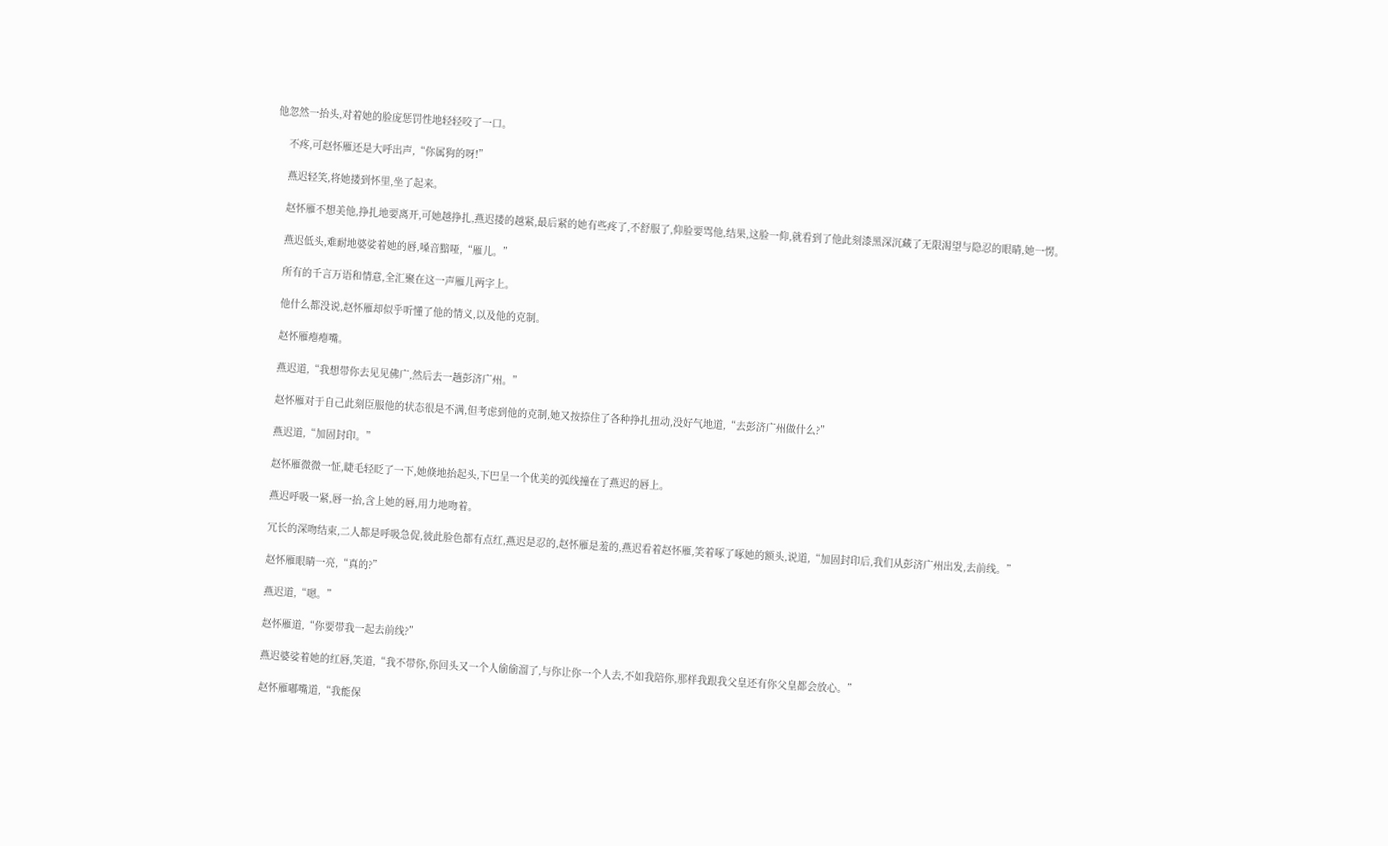他忽然一抬头,对着她的脸庞惩罚性地轻轻咬了一口。

    不疼,可赵怀雁还是大呼出声,“你属狗的呀!”

    燕迟轻笑,将她搂到怀里,坐了起来。

    赵怀雁不想美他,挣扎地要离开,可她越挣扎,燕迟搂的越紧,最后紧的她有些疼了,不舒服了,仰脸要骂他,结果,这脸一仰,就看到了他此刻漆黑深沉藏了无限渴望与隐忍的眼睛,她一愣。

    燕迟低头,难耐地婆娑着她的唇,嗓音黯哑,“雁儿。”

    所有的千言万语和情意,全汇聚在这一声雁儿两字上。

    他什么都没说,赵怀雁却似乎听懂了他的情义,以及他的克制。

    赵怀雁瘪瘪嘴。

    燕迟道,“我想带你去见见佛广,然后去一趟彭济广州。”

    赵怀雁对于自己此刻臣服他的状态很是不满,但考虑到他的克制,她又按捺住了各种挣扎扭动,没好气地道,“去彭济广州做什么?”

    燕迟道,“加固封印。”

    赵怀雁微微一怔,睫毛轻眨了一下,她倏地抬起头,下巴呈一个优美的弧线撞在了燕迟的唇上。

    燕迟呼吸一紧,唇一抬,含上她的唇,用力地吻着。

    冗长的深吻结束,二人都是呼吸急促,彼此脸色都有点红,燕迟是忍的,赵怀雁是羞的,燕迟看着赵怀雁,笑着啄了啄她的额头,说道,“加固封印后,我们从彭济广州出发,去前线。”

    赵怀雁眼睛一亮,“真的?”

    燕迟道,“嗯。”

    赵怀雁道,“你要带我一起去前线?”

    燕迟婆娑着她的红唇,笑道,“我不带你,你回头又一个人偷偷溜了,与你让你一个人去,不如我陪你,那样我跟我父皇还有你父皇都会放心。”

    赵怀雁嘟嘴道,“我能保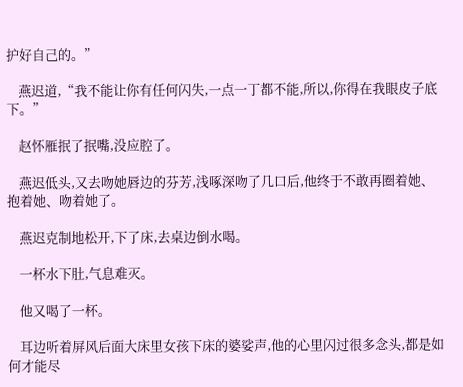护好自己的。”

    燕迟道,“我不能让你有任何闪失,一点一丁都不能,所以,你得在我眼皮子底下。”

    赵怀雁抿了抿嘴,没应腔了。

    燕迟低头,又去吻她唇边的芬芳,浅啄深吻了几口后,他终于不敢再圈着她、抱着她、吻着她了。

    燕迟克制地松开,下了床,去桌边倒水喝。

    一杯水下肚,气息难灭。

    他又喝了一杯。

    耳边听着屏风后面大床里女孩下床的婆娑声,他的心里闪过很多念头,都是如何才能尽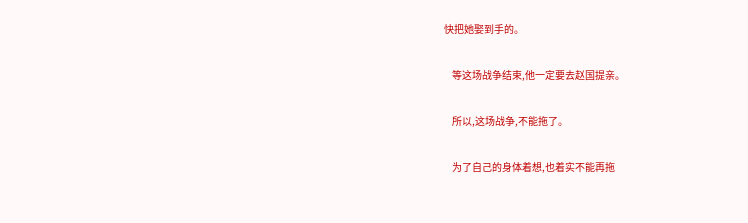快把她娶到手的。

    等这场战争结束,他一定要去赵国提亲。

    所以,这场战争,不能拖了。

    为了自己的身体着想,也着实不能再拖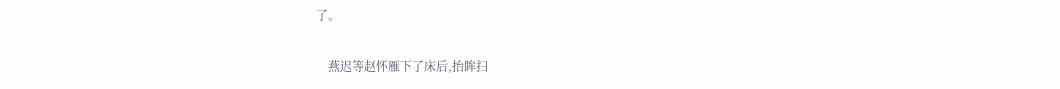了。

    燕迟等赵怀雁下了床后,抬眸扫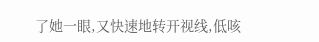了她一眼,又快速地转开视线,低咳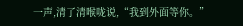一声,清了清喉咙说,“我到外面等你。”